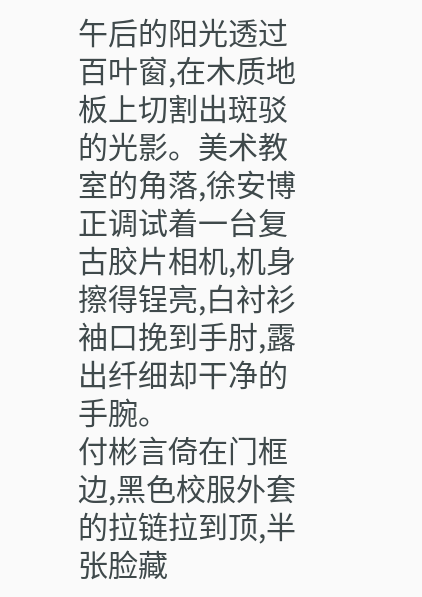午后的阳光透过百叶窗,在木质地板上切割出斑驳的光影。美术教室的角落,徐安博正调试着一台复古胶片相机,机身擦得锃亮,白衬衫袖口挽到手肘,露出纤细却干净的手腕。
付彬言倚在门框边,黑色校服外套的拉链拉到顶,半张脸藏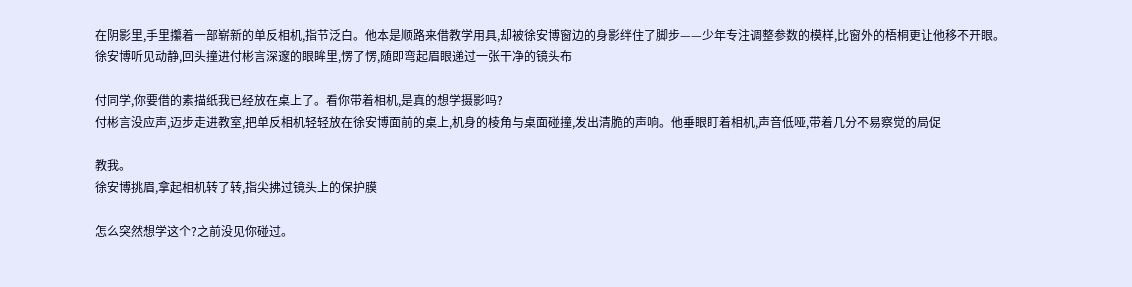在阴影里,手里攥着一部崭新的单反相机,指节泛白。他本是顺路来借教学用具,却被徐安博窗边的身影绊住了脚步——少年专注调整参数的模样,比窗外的梧桐更让他移不开眼。
徐安博听见动静,回头撞进付彬言深邃的眼眸里,愣了愣,随即弯起眉眼递过一张干净的镜头布

付同学,你要借的素描纸我已经放在桌上了。看你带着相机,是真的想学摄影吗?
付彬言没应声,迈步走进教室,把单反相机轻轻放在徐安博面前的桌上,机身的棱角与桌面碰撞,发出清脆的声响。他垂眼盯着相机,声音低哑,带着几分不易察觉的局促

教我。
徐安博挑眉,拿起相机转了转,指尖拂过镜头上的保护膜

怎么突然想学这个?之前没见你碰过。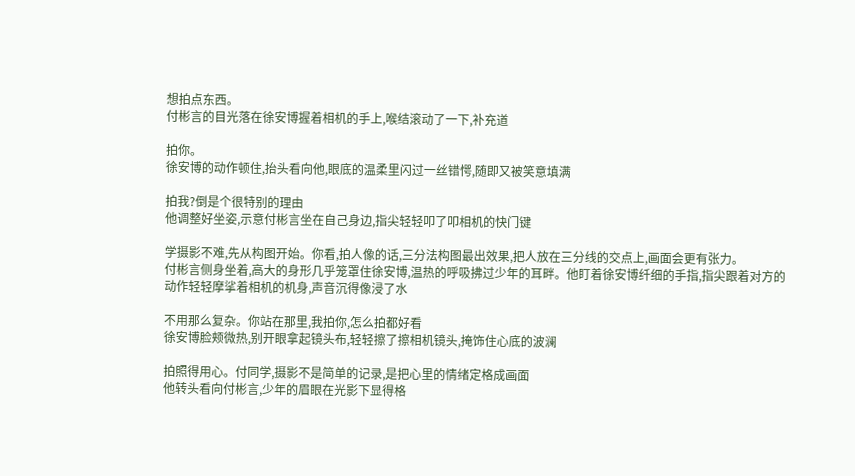想拍点东西。
付彬言的目光落在徐安博握着相机的手上,喉结滚动了一下,补充道

拍你。
徐安博的动作顿住,抬头看向他,眼底的温柔里闪过一丝错愕,随即又被笑意填满

拍我?倒是个很特别的理由
他调整好坐姿,示意付彬言坐在自己身边,指尖轻轻叩了叩相机的快门键

学摄影不难,先从构图开始。你看,拍人像的话,三分法构图最出效果,把人放在三分线的交点上,画面会更有张力。
付彬言侧身坐着,高大的身形几乎笼罩住徐安博,温热的呼吸拂过少年的耳畔。他盯着徐安博纤细的手指,指尖跟着对方的动作轻轻摩挲着相机的机身,声音沉得像浸了水

不用那么复杂。你站在那里,我拍你,怎么拍都好看
徐安博脸颊微热,别开眼拿起镜头布,轻轻擦了擦相机镜头,掩饰住心底的波澜

拍照得用心。付同学,摄影不是简单的记录,是把心里的情绪定格成画面
他转头看向付彬言,少年的眉眼在光影下显得格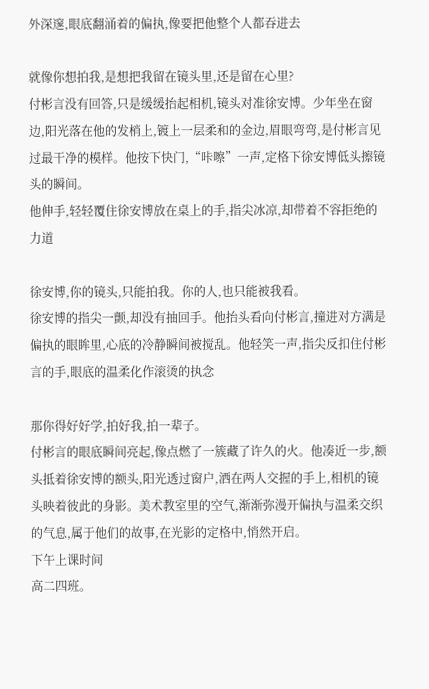外深邃,眼底翻涌着的偏执,像要把他整个人都吞进去

就像你想拍我,是想把我留在镜头里,还是留在心里?
付彬言没有回答,只是缓缓抬起相机,镜头对准徐安博。少年坐在窗边,阳光落在他的发梢上,镀上一层柔和的金边,眉眼弯弯,是付彬言见过最干净的模样。他按下快门,“咔嚓”一声,定格下徐安博低头擦镜头的瞬间。
他伸手,轻轻覆住徐安博放在桌上的手,指尖冰凉,却带着不容拒绝的力道

徐安博,你的镜头,只能拍我。你的人,也只能被我看。
徐安博的指尖一颤,却没有抽回手。他抬头看向付彬言,撞进对方满是偏执的眼眸里,心底的冷静瞬间被搅乱。他轻笑一声,指尖反扣住付彬言的手,眼底的温柔化作滚烫的执念

那你得好好学,拍好我,拍一辈子。
付彬言的眼底瞬间亮起,像点燃了一簇藏了许久的火。他凑近一步,额头抵着徐安博的额头,阳光透过窗户,洒在两人交握的手上,相机的镜头映着彼此的身影。美术教室里的空气,渐渐弥漫开偏执与温柔交织的气息,属于他们的故事,在光影的定格中,悄然开启。
下午上课时间
高二四班。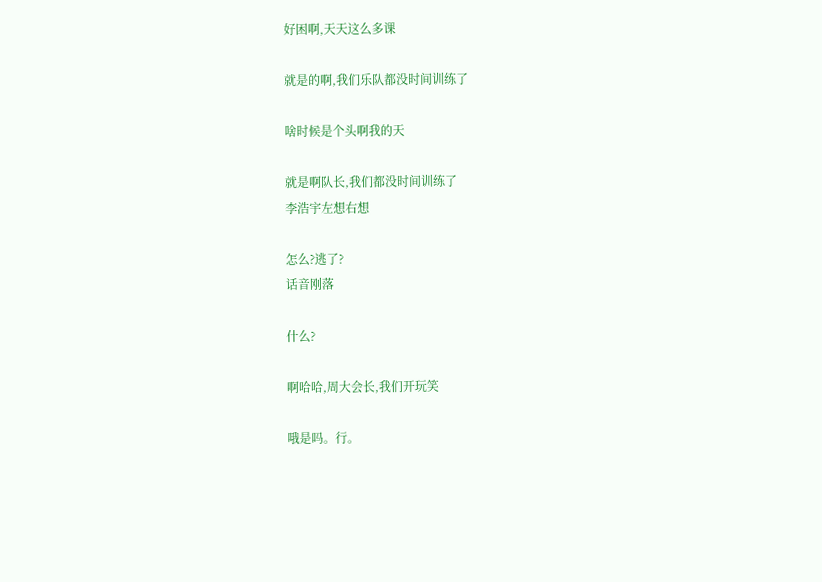好困啊,天天这么多课

就是的啊,我们乐队都没时间训练了

啥时候是个头啊我的天

就是啊队长,我们都没时间训练了
李浩宇左想右想

怎么?逃了?
话音刚落

什么?

啊哈哈,周大会长,我们开玩笑

哦是吗。行。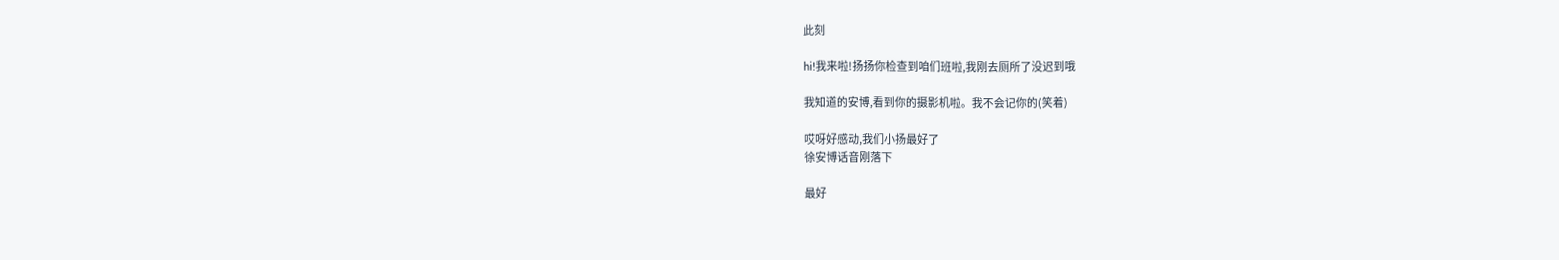此刻

hi!我来啦!扬扬你检查到咱们班啦,我刚去厕所了没迟到哦

我知道的安博,看到你的摄影机啦。我不会记你的(笑着)

哎呀好感动,我们小扬最好了
徐安博话音刚落下

最好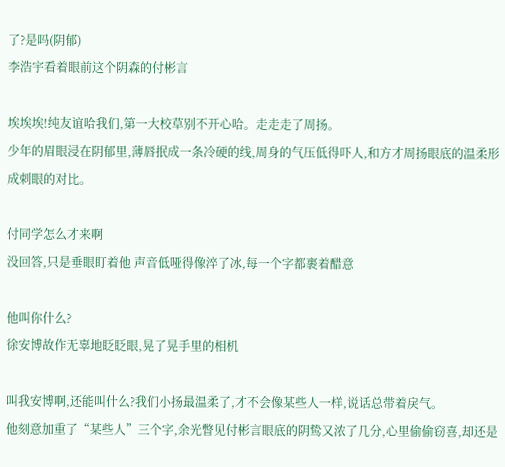了?是吗(阴郁)
李浩宇看着眼前这个阴森的付彬言

埃埃埃!纯友谊哈我们,第一大校草别不开心哈。走走走了周扬。
少年的眉眼浸在阴郁里,薄唇抿成一条冷硬的线,周身的气压低得吓人,和方才周扬眼底的温柔形成刺眼的对比。

付同学怎么才来啊
没回答,只是垂眼盯着他 声音低哑得像淬了冰,每一个字都裹着醋意

他叫你什么?
徐安博故作无辜地眨眨眼,晃了晃手里的相机

叫我安博啊,还能叫什么?我们小扬最温柔了,才不会像某些人一样,说话总带着戾气。
他刻意加重了“某些人”三个字,余光瞥见付彬言眼底的阴鸷又浓了几分,心里偷偷窃喜,却还是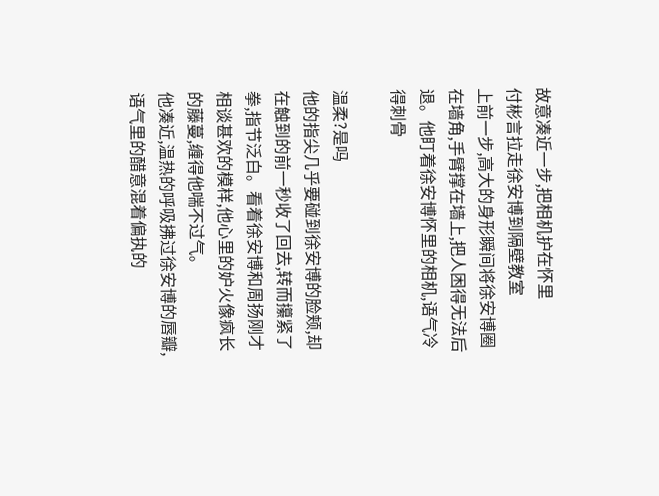故意凑近一步,把相机护在怀里
付彬言拉走徐安博到隔壁教室
上前一步,高大的身形瞬间将徐安博圈在墙角,手臂撑在墙上,把人困得无法后退。他盯着徐安博怀里的相机,语气冷得刺骨

温柔?是吗
他的指尖几乎要碰到徐安博的脸颊,却在触到的前一秒收了回去,转而攥紧了拳,指节泛白。看着徐安博和周扬刚才相谈甚欢的模样,他心里的妒火像疯长的藤蔓,缠得他喘不过气。
他凑近,温热的呼吸拂过徐安博的唇瓣,语气里的醋意混着偏执的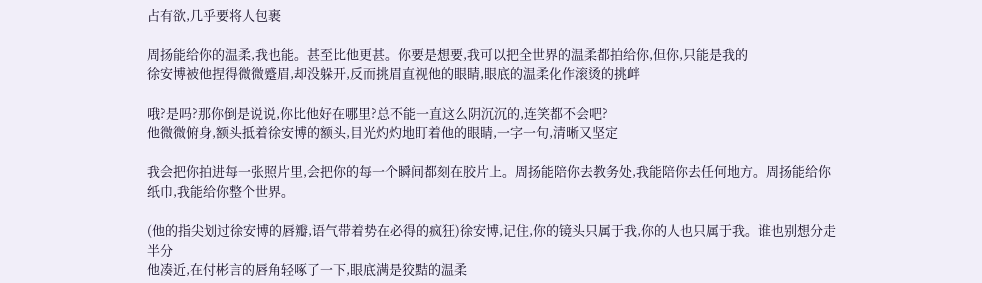占有欲,几乎要将人包裹

周扬能给你的温柔,我也能。甚至比他更甚。你要是想要,我可以把全世界的温柔都拍给你,但你,只能是我的
徐安博被他捏得微微蹙眉,却没躲开,反而挑眉直视他的眼睛,眼底的温柔化作滚烫的挑衅

哦?是吗?那你倒是说说,你比他好在哪里?总不能一直这么阴沉沉的,连笑都不会吧?
他微微俯身,额头抵着徐安博的额头,目光灼灼地盯着他的眼睛,一字一句,清晰又坚定

我会把你拍进每一张照片里,会把你的每一个瞬间都刻在胶片上。周扬能陪你去教务处,我能陪你去任何地方。周扬能给你纸巾,我能给你整个世界。

(他的指尖划过徐安博的唇瓣,语气带着势在必得的疯狂)徐安博,记住,你的镜头只属于我,你的人也只属于我。谁也别想分走半分
他凑近,在付彬言的唇角轻啄了一下,眼底满是狡黠的温柔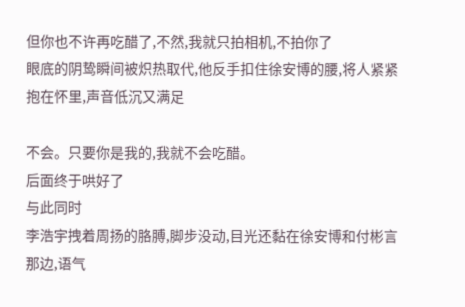但你也不许再吃醋了,不然,我就只拍相机,不拍你了
眼底的阴鸷瞬间被炽热取代,他反手扣住徐安博的腰,将人紧紧抱在怀里,声音低沉又满足

不会。只要你是我的,我就不会吃醋。
后面终于哄好了
与此同时
李浩宇拽着周扬的胳膊,脚步没动,目光还黏在徐安博和付彬言那边,语气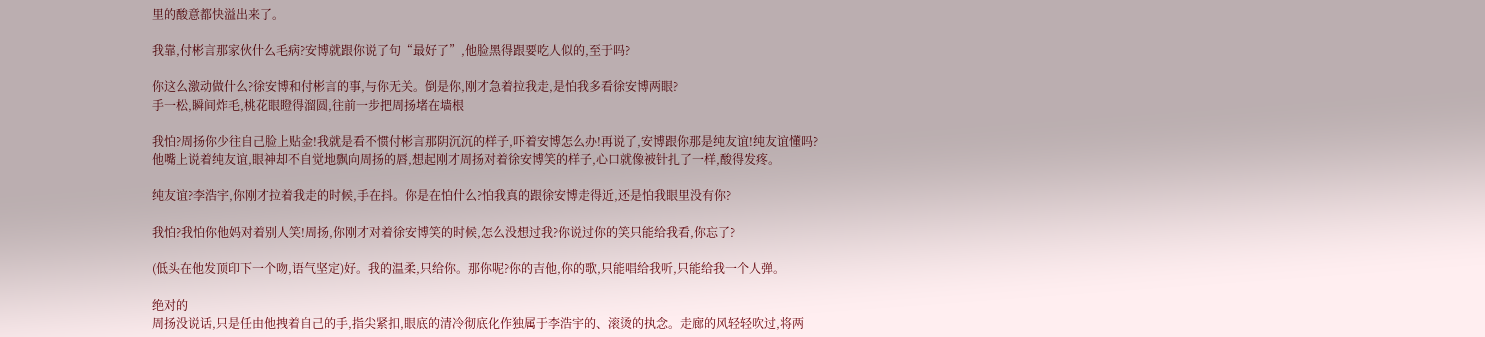里的酸意都快溢出来了。

我靠,付彬言那家伙什么毛病?安博就跟你说了句“最好了”,他脸黑得跟要吃人似的,至于吗?

你这么激动做什么?徐安博和付彬言的事,与你无关。倒是你,刚才急着拉我走,是怕我多看徐安博两眼?
手一松,瞬间炸毛,桃花眼瞪得溜圆,往前一步把周扬堵在墙根

我怕?周扬你少往自己脸上贴金!我就是看不惯付彬言那阴沉沉的样子,吓着安博怎么办!再说了,安博跟你那是纯友谊!纯友谊懂吗?
他嘴上说着纯友谊,眼神却不自觉地飘向周扬的唇,想起刚才周扬对着徐安博笑的样子,心口就像被针扎了一样,酸得发疼。

纯友谊?李浩宇,你刚才拉着我走的时候,手在抖。你是在怕什么?怕我真的跟徐安博走得近,还是怕我眼里没有你?

我怕?我怕你他妈对着别人笑!周扬,你刚才对着徐安博笑的时候,怎么没想过我?你说过你的笑只能给我看,你忘了?

(低头在他发顶印下一个吻,语气坚定)好。我的温柔,只给你。那你呢?你的吉他,你的歌,只能唱给我听,只能给我一个人弹。

绝对的
周扬没说话,只是任由他拽着自己的手,指尖紧扣,眼底的清冷彻底化作独属于李浩宇的、滚烫的执念。走廊的风轻轻吹过,将两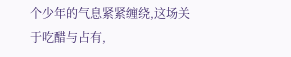个少年的气息紧紧缠绕,这场关于吃醋与占有,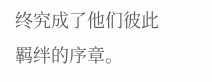终究成了他们彼此羁绊的序章。